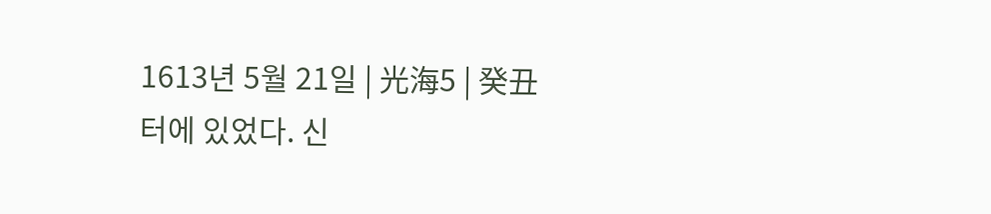1613년 5월 21일 | 光海5 | 癸丑
터에 있었다. 신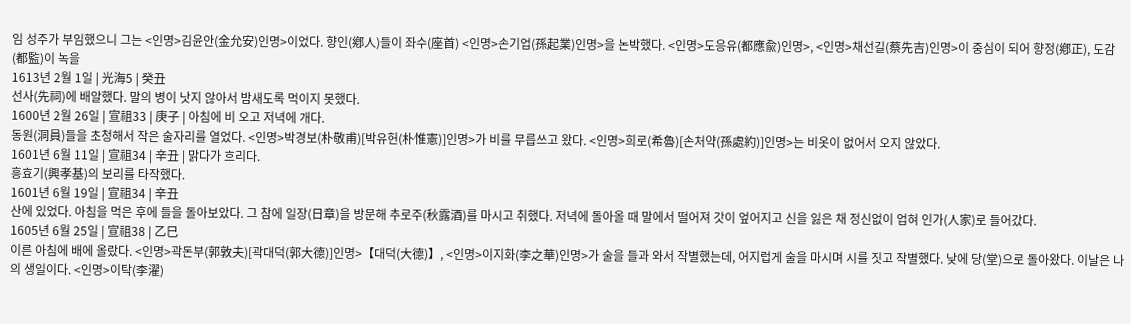임 성주가 부임했으니 그는 <인명>김윤안(金允安)인명>이었다. 향인(鄕人)들이 좌수(座首) <인명>손기업(孫起業)인명>을 논박했다. <인명>도응유(都應兪)인명>, <인명>채선길(蔡先吉)인명>이 중심이 되어 향정(鄕正), 도감(都監)이 녹을
1613년 2월 1일 | 光海5 | 癸丑
선사(先祠)에 배알했다. 말의 병이 낫지 않아서 밤새도록 먹이지 못했다.
1600년 2월 26일 | 宣祖33 | 庚子 | 아침에 비 오고 저녁에 개다.
동원(洞員)들을 초청해서 작은 술자리를 열었다. <인명>박경보(朴敬甫)[박유헌(朴惟憲)]인명>가 비를 무릅쓰고 왔다. <인명>희로(希魯)[손처약(孫處約)]인명>는 비옷이 없어서 오지 않았다.
1601년 6월 11일 | 宣祖34 | 辛丑 | 맑다가 흐리다.
흥효기(興孝基)의 보리를 타작했다.
1601년 6월 19일 | 宣祖34 | 辛丑
산에 있었다. 아침을 먹은 후에 들을 돌아보았다. 그 참에 일장(日章)을 방문해 추로주(秋露酒)를 마시고 취했다. 저녁에 돌아올 때 말에서 떨어져 갓이 엎어지고 신을 잃은 채 정신없이 업혀 인가(人家)로 들어갔다.
1605년 6월 25일 | 宣祖38 | 乙巳
이른 아침에 배에 올랐다. <인명>곽돈부(郭敦夫)[곽대덕(郭大德)]인명>【대덕(大德)】, <인명>이지화(李之華)인명>가 술을 들과 와서 작별했는데, 어지럽게 술을 마시며 시를 짓고 작별했다. 낮에 당(堂)으로 돌아왔다. 이날은 나의 생일이다. <인명>이탁(李濯)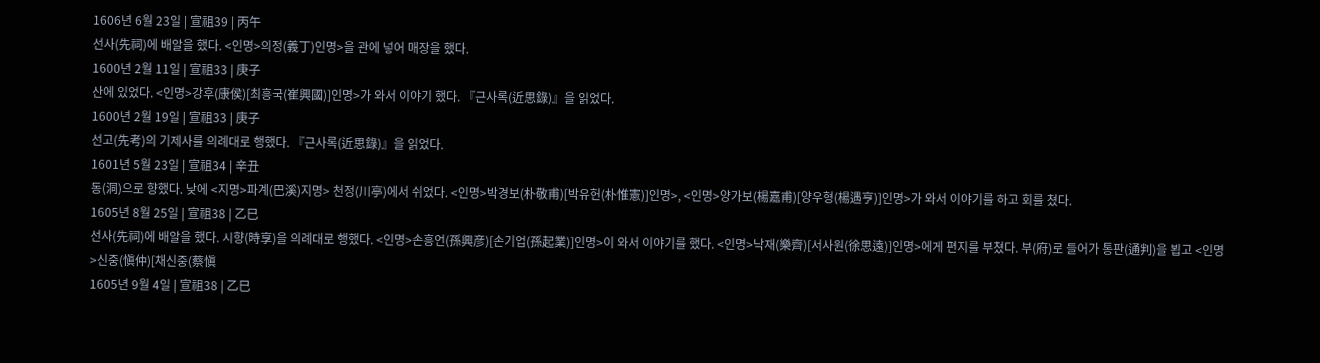1606년 6월 23일 | 宣祖39 | 丙午
선사(先祠)에 배알을 했다. <인명>의정(義丁)인명>을 관에 넣어 매장을 했다.
1600년 2월 11일 | 宣祖33 | 庚子
산에 있었다. <인명>강후(康侯)[최흥국(崔興國)]인명>가 와서 이야기 했다. 『근사록(近思錄)』을 읽었다.
1600년 2월 19일 | 宣祖33 | 庚子
선고(先考)의 기제사를 의례대로 행했다. 『근사록(近思錄)』을 읽었다.
1601년 5월 23일 | 宣祖34 | 辛丑
동(洞)으로 향했다. 낮에 <지명>파계(巴溪)지명> 천정(川亭)에서 쉬었다. <인명>박경보(朴敬甫)[박유헌(朴惟憲)]인명>, <인명>양가보(楊嘉甫)[양우형(楊遇亨)]인명>가 와서 이야기를 하고 회를 쳤다.
1605년 8월 25일 | 宣祖38 | 乙巳
선사(先祠)에 배알을 했다. 시향(時享)을 의례대로 행했다. <인명>손흥언(孫興彦)[손기업(孫起業)]인명>이 와서 이야기를 했다. <인명>낙재(樂齊)[서사원(徐思遠)]인명>에게 편지를 부쳤다. 부(府)로 들어가 통판(通判)을 뵙고 <인명>신중(愼仲)[채신중(蔡愼
1605년 9월 4일 | 宣祖38 | 乙巳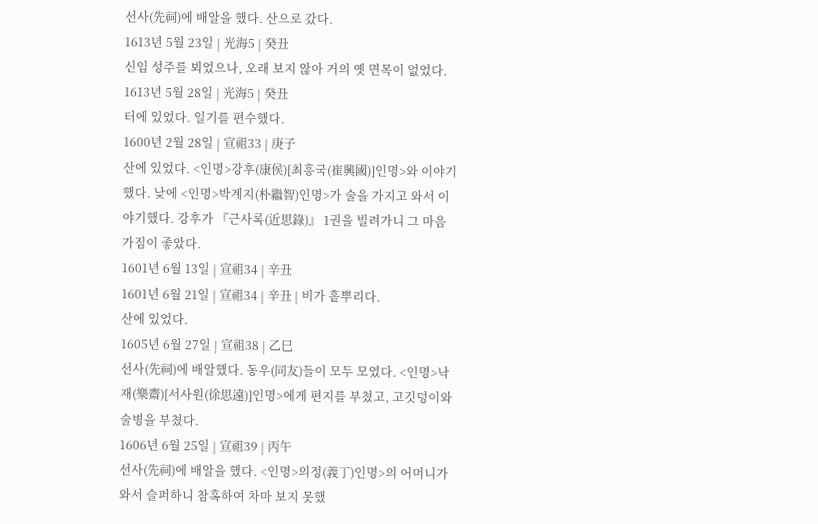선사(先祠)에 배알을 했다. 산으로 갔다.
1613년 5월 23일 | 光海5 | 癸丑
신임 성주를 뵈었으나, 오래 보지 않아 거의 옛 면목이 없었다.
1613년 5월 28일 | 光海5 | 癸丑
터에 있었다. 일기를 편수했다.
1600년 2월 28일 | 宣祖33 | 庚子
산에 있었다. <인명>강후(康侯)[최흥국(崔興國)]인명>와 이야기했다. 낮에 <인명>박계지(朴繼智)인명>가 술을 가지고 와서 이야기했다. 강후가 『근사록(近思錄)』 1권을 빌려가니 그 마음가짐이 좋았다.
1601년 6월 13일 | 宣祖34 | 辛丑
1601년 6월 21일 | 宣祖34 | 辛丑 | 비가 흩뿌리다.
산에 있었다.
1605년 6월 27일 | 宣祖38 | 乙巳
선사(先祠)에 배알했다. 동우(同友)들이 모두 모였다. <인명>낙재(樂齋)[서사원(徐思遠)]인명>에게 편지를 부쳤고, 고깃덩이와 술병을 부쳤다.
1606년 6월 25일 | 宣祖39 | 丙午
선사(先祠)에 배알을 했다. <인명>의정(義丁)인명>의 어머니가 와서 슬퍼하니 참혹하여 차마 보지 못했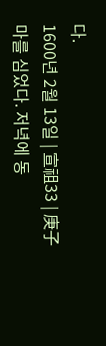다.
1600년 2월 13일 | 宣祖33 | 庚子
마를 심었다. 저녁에 동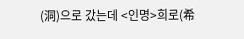(洞)으로 갔는데 <인명>희로(希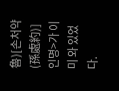魯)[손처약(孫處約)]인명>가 이미 와 있었다.